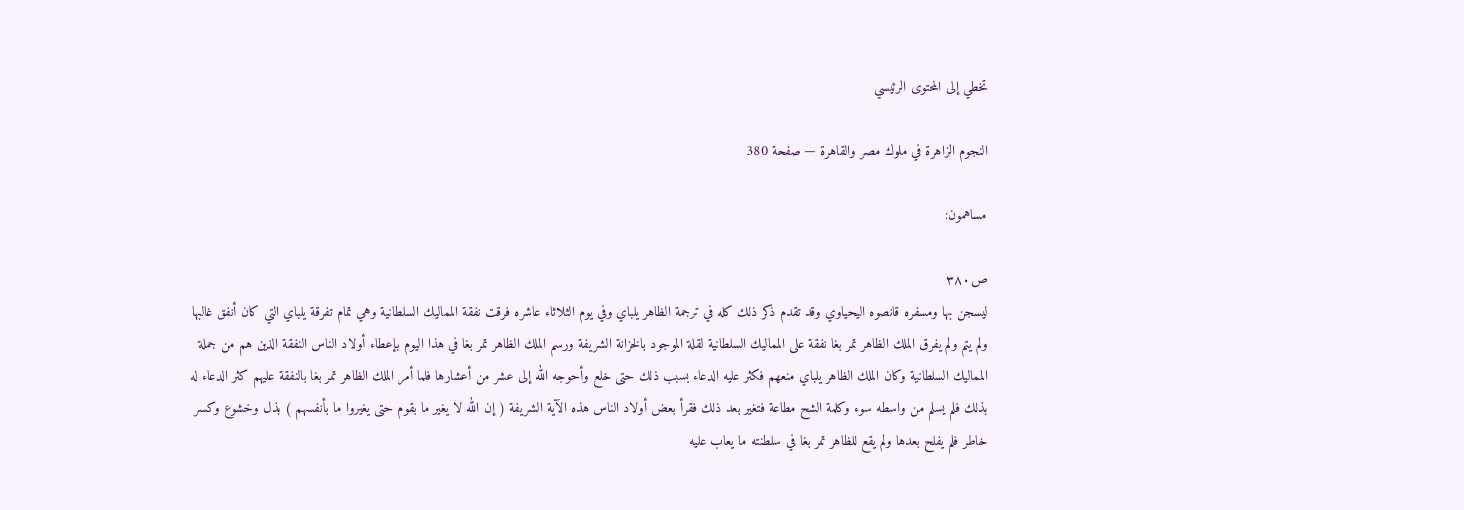تخطي إلى المحتوى الرئيسي

النجوم الزاهرة في ملوك مصر والقاهرة — صفحة 380

مساهمون:

ص٣٨٠
ليسجن بها ومسفره قانصوه اليحياوي وقد تقدم ذكر ذلك كله في ترجمة الظاهر يلباي وفي يوم الثلاثاء عاشره فرقت نفقة المماليك السلطانية وهي تمام تفرقة يلباي التي كان أنفق غالبها ولم يتم ولم يفرق الملك الظاهر تمر بغا نفقة على المماليك السلطانية لقلة الموجود بالخزانة الشريفة ورسم الملك الظاهر تمر بغا في هذا اليوم بإعطاء أولاد الناس النفقة الذين هم من جملة المماليك السلطانية وكان الملك الظاهر يلباي منعهم فكثر عليه الدعاء بسبب ذلك حتى خلع وأحوجه الله إلى عشر من أعشارها فلما أمر الملك الظاهر تمر بغا بالنفقة عليهم كثر الدعاء له بذلك فلم يسلم من واسطه سوء وكلمة الشح مطاعة فتغير بعد ذلك فقرأ بعض أولاد الناس هذه الآية الشريفة ( إن الله لا يغير ما بقوم حتى يغيروا ما بأنفسهم ) بذل وخشوع وكسر خاطر فلم يفلح بعدها ولم يقع للظاهر تمر بغا في سلطنته ما يعاب عليه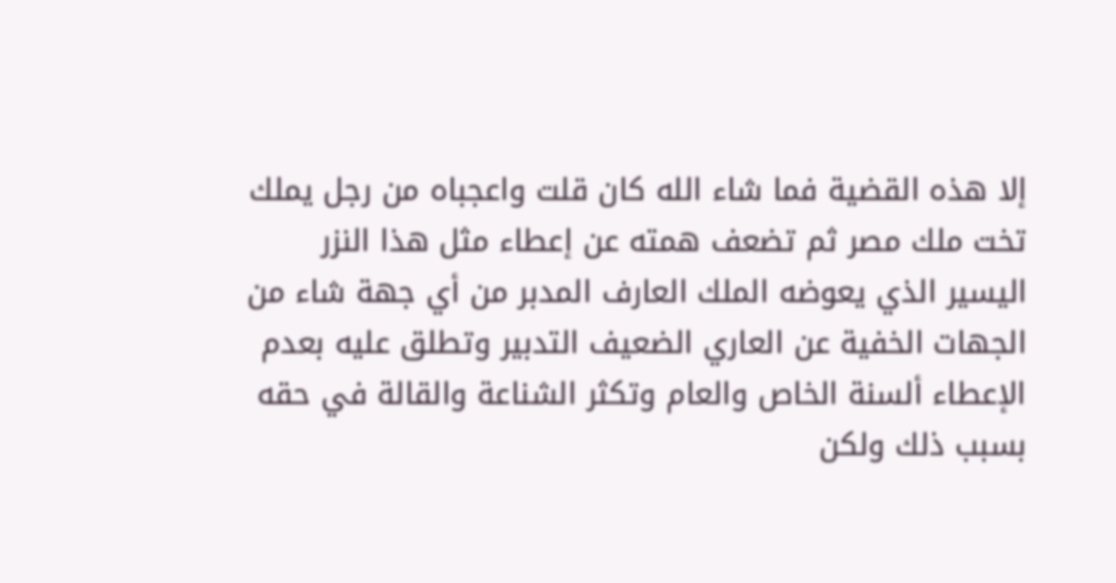إلا هذه القضية فما شاء الله كان قلت واعجباه من رجل يملك تخت ملك مصر ثم تضعف همته عن إعطاء مثل هذا النزر اليسير الذي يعوضه الملك العارف المدبر من أي جهة شاء من الجهات الخفية عن العاري الضعيف التدبير وتطلق عليه بعدم الإعطاء ألسنة الخاص والعام وتكثر الشناعة والقالة في حقه بسبب ذلك ولكن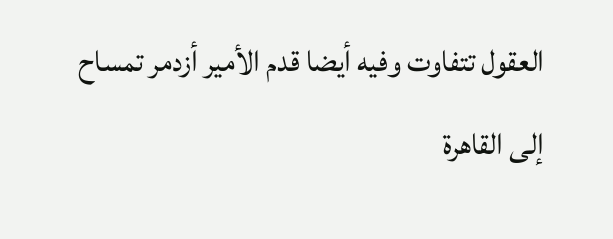العقول تتفاوت وفيه أيضا قدم الأمير أزدمر تمساح إلى القاهرة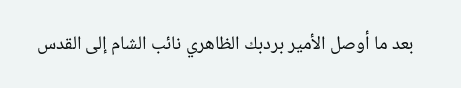بعد ما أوصل الأمير بردبك الظاهري نائب الشام إلى القدس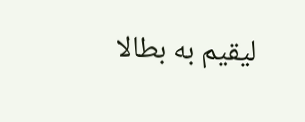ليقيم به بطالا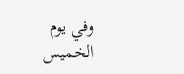وفي يوم الخميس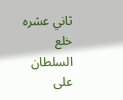ثاني عشره خلع السلطان على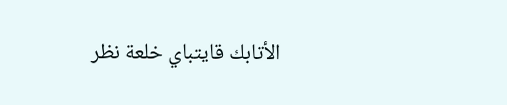الأتابك قايتباي خلعة نظر